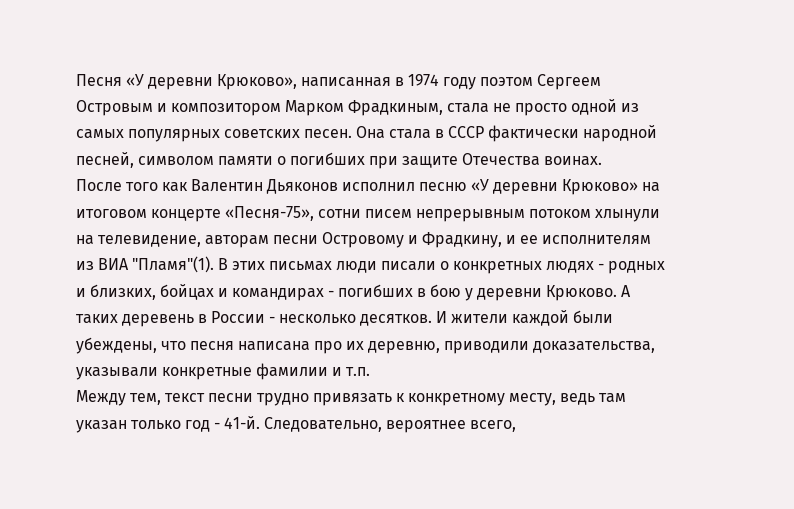Песня «У деревни Крюково», написанная в 1974 году поэтом Сергеем Островым и композитором Марком Фрадкиным, стала не просто одной из самых популярных советских песен. Она стала в СССР фактически народной песней, символом памяти о погибших при защите Отечества воинах.
После того как Валентин Дьяконов исполнил песню «У деревни Крюково» на итоговом концерте «Песня-75», сотни писем непрерывным потоком хлынули на телевидение, авторам песни Островому и Фрадкину, и ее исполнителям из ВИА "Пламя"(1). В этих письмах люди писали о конкретных людях - родных и близких, бойцах и командирах - погибших в бою у деревни Крюково. А таких деревень в России - несколько десятков. И жители каждой были убеждены, что песня написана про их деревню, приводили доказательства, указывали конкретные фамилии и т.п.
Между тем, текст песни трудно привязать к конкретному месту, ведь там указан только год - 41-й. Следовательно, вероятнее всего,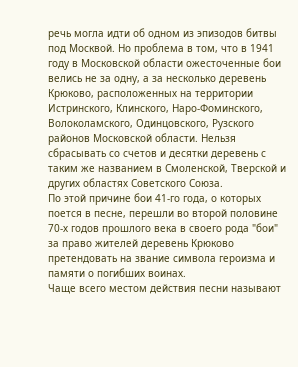речь могла идти об одном из эпизодов битвы под Москвой. Но проблема в том, что в 1941 году в Московской области ожесточенные бои велись не за одну, а за несколько деревень Крюково, расположенных на территории Истринского, Клинского, Наро-Фоминского, Волоколамского, Одинцовского, Рузского районов Московской области. Нельзя сбрасывать со счетов и десятки деревень с таким же названием в Смоленской, Тверской и других областях Советского Союза.
По этой причине бои 41-го года, о которых поется в песне, перешли во второй половине 70-х годов прошлого века в своего рода "бои" за право жителей деревень Крюково претендовать на звание символа героизма и памяти о погибших воинах.
Чаще всего местом действия песни называют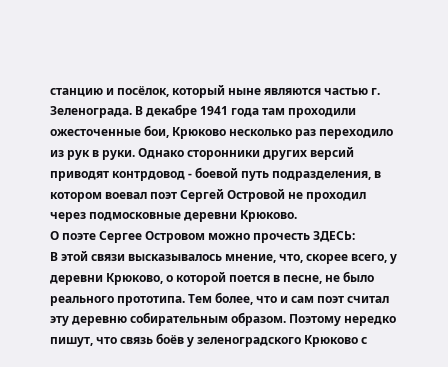станцию и посёлок, который ныне являются частью г. Зеленограда. В декабре 1941 года там проходили ожесточенные бои, Крюково несколько раз переходило из рук в руки. Однако сторонники других версий приводят контрдовод - боевой путь подразделения, в котором воевал поэт Сергей Островой не проходил через подмосковные деревни Крюково.
О поэте Сергее Островом можно прочесть ЗДЕСЬ:
В этой связи высказывалось мнение, что, скорее всего, у деревни Крюково, о которой поется в песне, не было реального прототипа. Тем более, что и сам поэт считал эту деревню собирательным образом. Поэтому нередко пишут, что связь боёв у зеленоградского Крюково с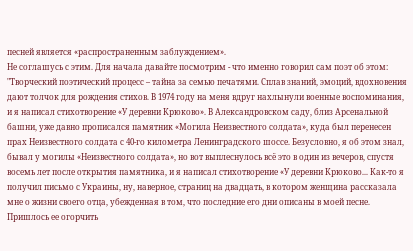песней является «распространенным заблуждением».
Не соглашусь с этим. Для начала давайте посмотрим - что именно говорил сам поэт об этом:
"Творческий поэтический процесс – тайна за семью печатями. Сплав знаний, эмоций, вдохновения дают толчок для рождения стихов. В 1974 году на меня вдруг нахлынули военные воспоминания, и я написал стихотворение «У деревни Крюково». В Александровском саду, близ Арсенальной башни, уже давно прописался памятник «Могила Неизвестного солдата», куда был перенесен прах Неизвестного солдата с 40-го километра Ленинградского шоссе. Безусловно, я об этом знал, бывал у могилы «Неизвестного солдата», но вот выплеснулось всё это в один из вечеров, спустя восемь лет после открытия памятника, и я написал стихотворение «У деревни Крюково... Как-то я получил письмо с Украины, ну, наверное, страниц на двадцать, в котором женщина рассказала мне о жизни своего отца, убежденная в том, что последние его дни описаны в моей песне. Пришлось ее огорчить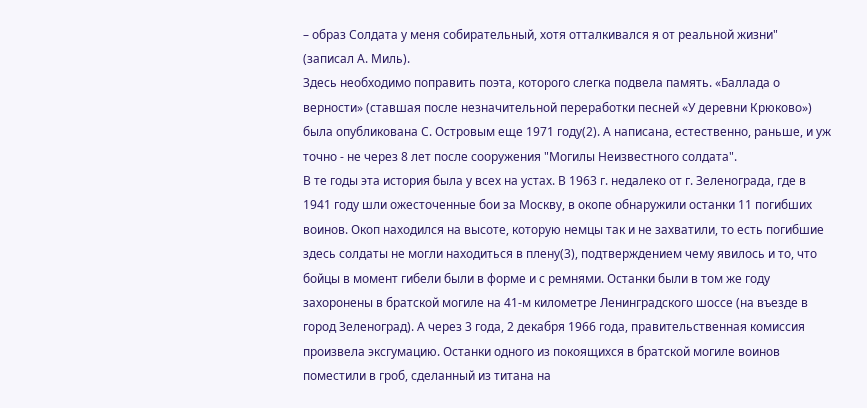– образ Солдата у меня собирательный, хотя отталкивался я от реальной жизни" (записал А. Миль).
Здесь необходимо поправить поэта, которого слегка подвела память. «Баллада о верности» (ставшая после незначительной переработки песней «У деревни Крюково») была опубликована С. Островым еще 1971 году(2). А написана, естественно, раньше, и уж точно - не через 8 лет после сооружения "Могилы Неизвестного солдата".
В те годы эта история была у всех на устах. В 1963 г. недалеко от г. Зеленограда, где в 1941 году шли ожесточенные бои за Москву, в окопе обнаружили останки 11 погибших воинов. Окоп находился на высоте, которую немцы так и не захватили, то есть погибшие здесь солдаты не могли находиться в плену(3), подтверждением чему явилось и то, что бойцы в момент гибели были в форме и с ремнями. Останки были в том же году захоронены в братской могиле на 41-м километре Ленинградского шоссе (на въезде в город Зеленоград). А через 3 года, 2 декабря 1966 года, правительственная комиссия произвела эксгумацию. Останки одного из покоящихся в братской могиле воинов поместили в гроб, сделанный из титана на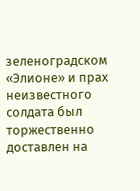зеленоградском «Элионе» и прах неизвестного солдата был торжественно доставлен на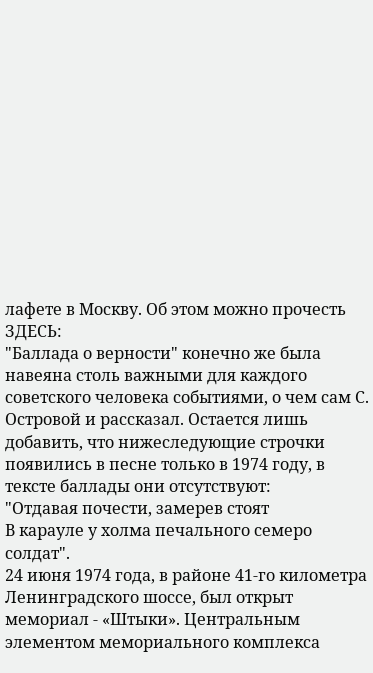лафете в Москву. Об этом можно прочесть ЗДЕСЬ:
"Баллада о верности" конечно же была навеяна столь важными для каждого советского человека событиями, о чем сам С. Островой и рассказал. Остается лишь добавить, что нижеследующие строчки появились в песне только в 1974 году, в тексте баллады они отсутствуют:
"Отдавая почести, замерев стоят
В карауле у холма печального семеро солдат".
24 июня 1974 года, в районе 41-го километра Ленинградского шоссе, был открыт мемориал - «Штыки». Центральным элементом мемориального комплекса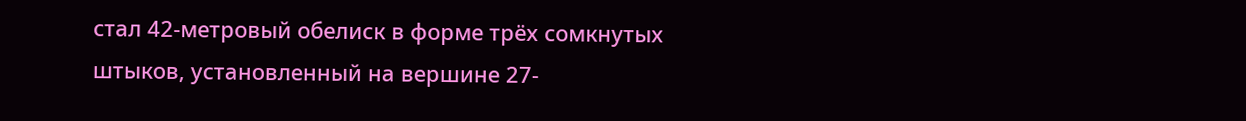стал 42-метровый обелиск в форме трёх сомкнутых штыков, установленный на вершине 27-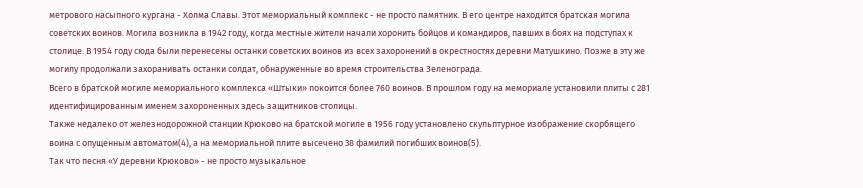метрового насыпного кургана - Холма Славы. Этот мемориальный комплекс - не просто памятник. В его центре находится братская могила советских воинов. Могила возникла в 1942 году, когда местные жители начали хоронить бойцов и командиров, павших в боях на подступах к столице. В 1954 году сюда были перенесены останки советских воинов из всех захоронений в окрестностях деревни Матушкино. Позже в эту же могилу продолжали захоранивать останки солдат, обнаруженные во время строительства Зеленограда.
Всего в братской могиле мемориального комплекса «Штыки» покоится более 760 воинов. В прошлом году на мемориале установили плиты с 281 идентифицированным именем захороненных здесь защитников столицы.
Также недалеко от железнодорожной станции Крюково на братской могиле в 1956 году установлено скульптурное изображение скорбящего воина с опущенным автоматом(4), а на мемориальной плите высечено 38 фамилий погибших воинов(5).
Так что песня «У деревни Крюково» - не просто музыкальное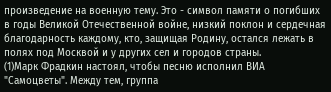произведение на военную тему. Это - символ памяти о погибших в годы Великой Отечественной войне, низкий поклон и сердечная благодарность каждому, кто, защищая Родину, остался лежать в полях под Москвой и у других сел и городов страны.
(1)Марк Фрадкин настоял, чтобы песню исполнил ВИА "Самоцветы". Между тем, группа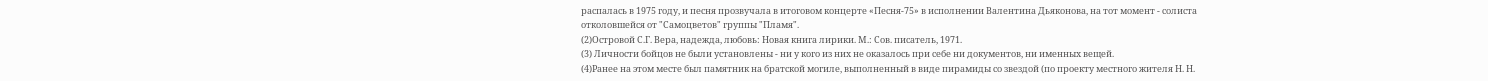распалась в 1975 году, и песня прозвучала в итоговом концерте «Песня-75» в исполнении Валентина Дьяконова, на тот момент - солиста отколовшейся от "Самоцветов" группы "Пламя".
(2)Островой С.Г. Вера, надежда, любовь: Новая книга лирики. М.: Сов. писатель, 1971.
(3) Личности бойцов не были установлены - ни у кого из них не оказалось при себе ни документов, ни именных вещей.
(4)Ранее на этом месте был памятник на братской могиле, выполненный в виде пирамиды со звездой (по проекту местного жителя Н. Н.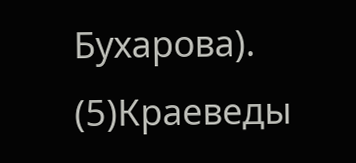Бухарова).
(5)Краеведы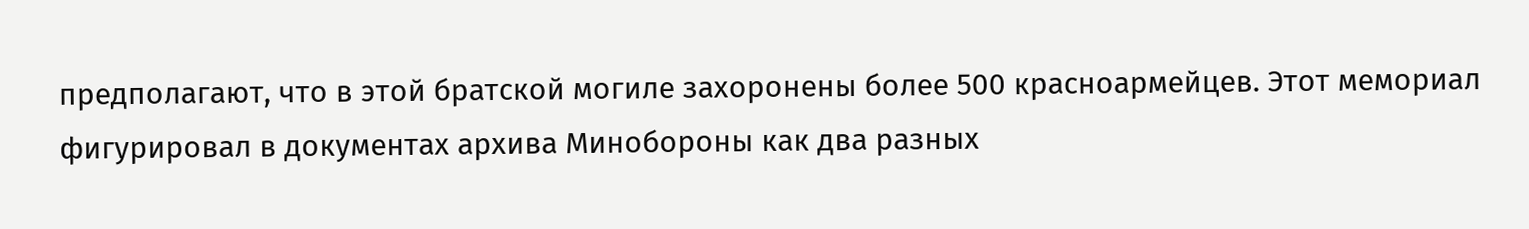предполагают, что в этой братской могиле захоронены более 500 красноармейцев. Этот мемориал фигурировал в документах архива Минобороны как два разных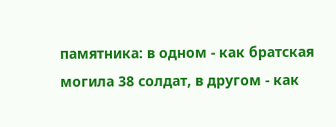памятника: в одном - как братская могила 38 солдат, в другом - как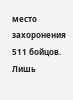место захоронения 511 бойцов. Лишь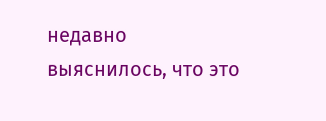недавно выяснилось, что это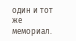один и тот же мемориал.